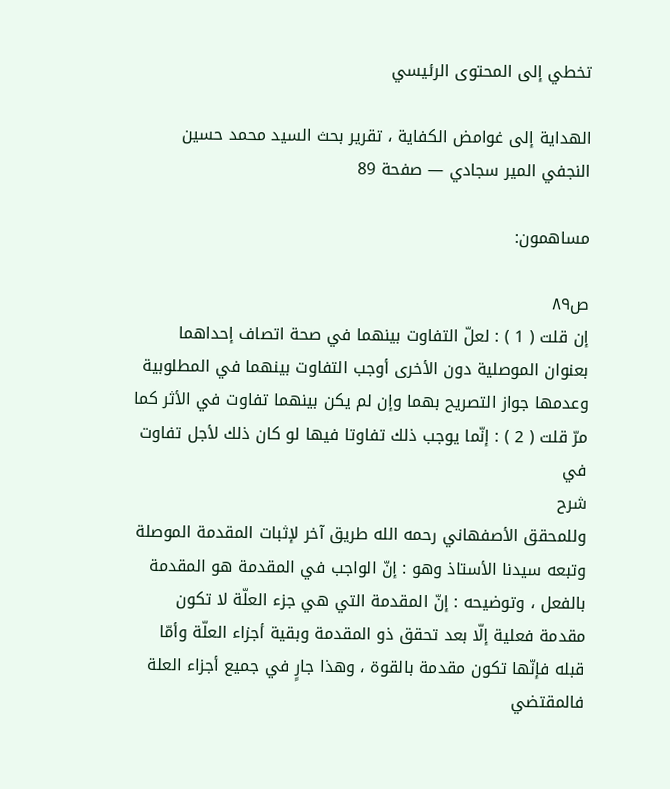تخطي إلى المحتوى الرئيسي

الهداية إلى غوامض الكفاية ، تقرير بحث السيد محمد حسين النجفي المير سجادي — صفحة 89

مساهمون:

ص٨٩
إن قلت ( 1 ) : لعلّ التفاوت بينهما في صحة اتصاف إحداهما بعنوان الموصلية دون الأخرى أوجب التفاوت بينهما في المطلوبية وعدمها جواز التصريح بهما وإن لم يكن بينهما تفاوت في الأثر كما مرّ قلت ( 2 ) : إنّما يوجب ذلك تفاوتا فيها لو كان ذلك لأجل تفاوت في
شرح
وللمحقق الأصفهاني رحمه الله طريق آخر لإثبات المقدمة الموصلة وتبعه سيدنا الأستاذ وهو : إنّ الواجب في المقدمة هو المقدمة بالفعل ، وتوضيحه : إنّ المقدمة التي هي جزء العلّة لا تكون مقدمة فعلية إلّا بعد تحقق ذو المقدمة وبقية أجزاء العلّة وأمّا قبله فإنّها تكون مقدمة بالقوة ، وهذا جارٍ في جميع أجزاء العلة فالمقتضي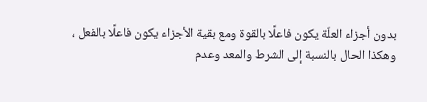بدون أجزاء العلّة يكون فاعلًا بالقوة ومع بقية الأجزاء يكون فاعلًا بالفعل ، وهكذا الحال بالنسبة إلى الشرط والمعد وعدم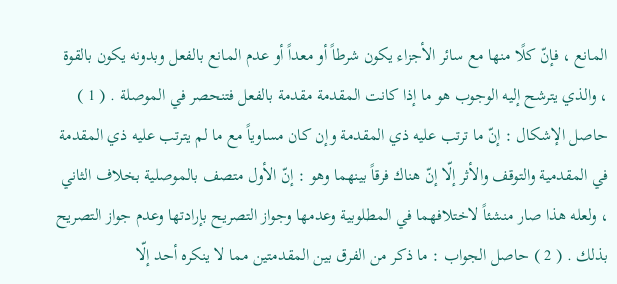المانع ، فإنّ كلًا منها مع سائر الأجزاء يكون شرطاً أو معداً أو عدم المانع بالفعل وبدونه يكون بالقوة ، والذي يترشح إليه الوجوب هو ما إذا كانت المقدمة مقدمة بالفعل فتنحصر في الموصلة . ( 1 ) حاصل الإشكال : إنّ ما ترتب عليه ذي المقدمة وإن كان مساوياً مع ما لم يترتب عليه ذي المقدمة في المقدمية والتوقف والأثر إلّا إنّ هناك فرقاً بينهما وهو : إنّ الأول متصف بالموصلية بخلاف الثاني ، ولعله هذا صار منشئاً لاختلافهما في المطلوبية وعدمها وجواز التصريح بإرادتها وعدم جواز التصريح بذلك . ( 2 ) حاصل الجواب : ما ذكر من الفرق بين المقدمتين مما لا ينكره أحد إلّا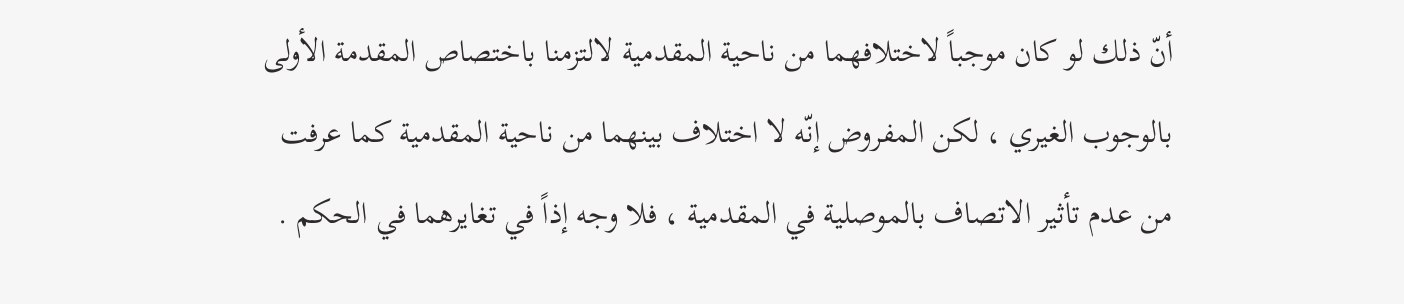أنّ ذلك لو كان موجباً لاختلافهما من ناحية المقدمية لالتزمنا باختصاص المقدمة الأولى بالوجوب الغيري ، لكن المفروض إنّه لا اختلاف بينهما من ناحية المقدمية كما عرفت من عدم تأثير الاتصاف بالموصلية في المقدمية ، فلا وجه إذاً في تغايرهما في الحكم .